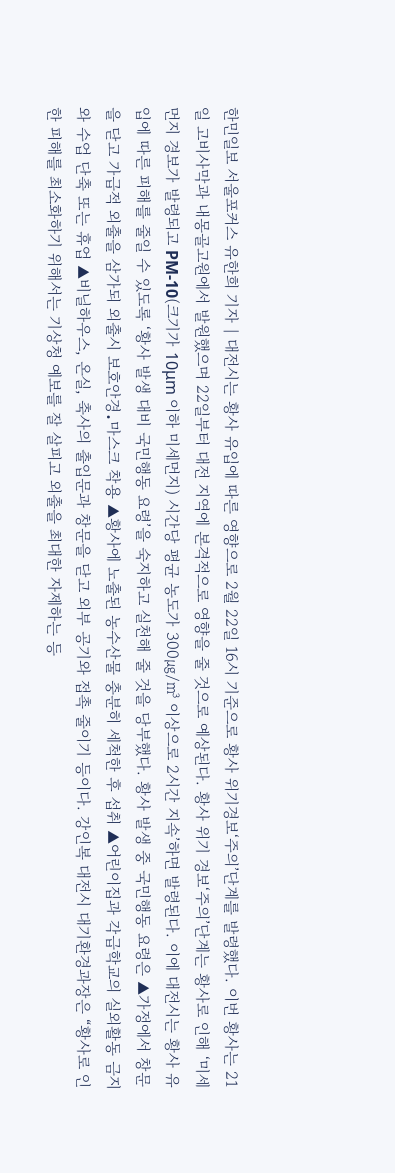한민일보 서울포커스 유한희 기자 | 대전시는 황사 유입에 따른 영향으로 2월 22일 16시 기준으로 황사 위기경보‘주의’단계를 발령했다. 이번 황사는 21일 고비사막과 내몽골고원에서 발원했으며 22일부터 대전 지역에 본격적으로 영향을 줄 것으로 예상된다. 황사 위기 경보‘주의’단계는 황사로 인해 ‘미세먼지 경보가 발령되고 PM-10(크기가 10μm 이하 미세먼지) 시간당 평균 농도가 300㎍/㎥ 이상으로 2시간 지속’하면 발령된다. 이에 대전시는 황사 유입에 따른 피해를 줄일 수 있도록 ‘황사 발생 대비 국민행동 요령’을 숙지하고 실천해 줄 것을 당부했다. 황사 발생 중 국민행동 요령은 ▲가정에서 창문을 닫고 가급적 외출을 삼가되 외출시 보호안경․마스크 착용 ▲황사에 노출된 농수산물 충분히 세척한 후 섭취 ▲어린이집과 각급학교의 실외활동 금지와 수업 단축 또는 휴업 ▲비닐하우스, 온실, 축사의 출입문과 창문을 닫고 외부 공기와 접촉 줄이기 등이다. 강인복 대전시 대기환경과장은 “황사로 인한 피해를 최소화하기 위해서는 기상청 예보를 잘 살피고 외출을 최대한 자제하는 등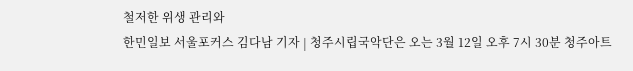철저한 위생 관리와
한민일보 서울포커스 김다남 기자 | 청주시립국악단은 오는 3월 12일 오후 7시 30분 청주아트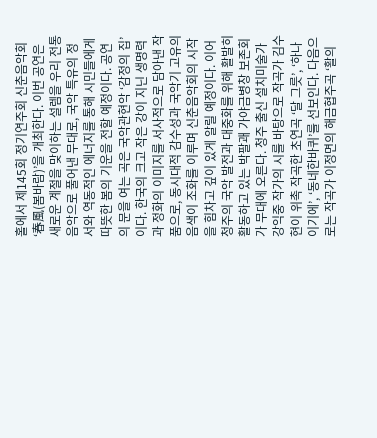홀에서 제145회 정기연주회 신춘음악회 ‘春風(봄바람)’을 개최한다. 이번 공연은 새로운 계절을 맞이하는 설렘을 우리 전통 음악으로 풀어낸 무대로, 국악 특유의 정서와 역동적인 에너지를 통해 시민들에게 따뜻한 봄의 기운을 전할 예정이다. 공연의 문을 여는 곡은 국악관현악 ‘감정의 집’이다. 한국의 크고 작은 강이 지닌 생명력과 정화의 이미지를 서사적으로 담아낸 작품으로, 동시대적 감수성과 국악기 고유의 음색이 조화를 이루며 신춘음악회의 시작을 힘차고 깊이 있게 알릴 예정이다. 이어 청주의 국악 발전과 대중화를 위해 활발히 활동하고 있는 박팔괘 가야금병창 보존회가 무대에 오른다. 청주 출신 설치미술가 강익중 작가의 시를 바탕으로 작곡가 김수현이 위촉 작곡한 초연곡 ‘달 그릇’, ‘하나이기에’, ‘동네한바퀴’를 선보인다. 다음으로는 작곡가 이정면의 해금협주곡 ‘활의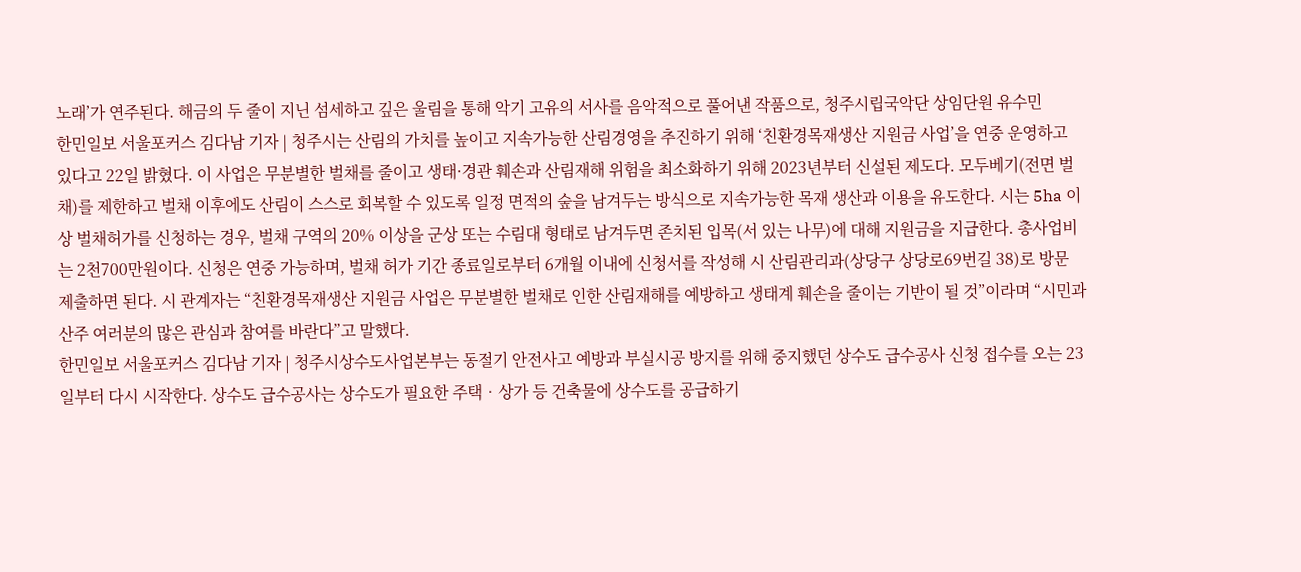노래’가 연주된다. 해금의 두 줄이 지닌 섬세하고 깊은 울림을 통해 악기 고유의 서사를 음악적으로 풀어낸 작품으로, 청주시립국악단 상임단원 유수민
한민일보 서울포커스 김다남 기자 | 청주시는 산림의 가치를 높이고 지속가능한 산림경영을 추진하기 위해 ‘친환경목재생산 지원금 사업’을 연중 운영하고 있다고 22일 밝혔다. 이 사업은 무분별한 벌채를 줄이고 생태·경관 훼손과 산림재해 위험을 최소화하기 위해 2023년부터 신설된 제도다. 모두베기(전면 벌채)를 제한하고 벌채 이후에도 산림이 스스로 회복할 수 있도록 일정 면적의 숲을 남겨두는 방식으로 지속가능한 목재 생산과 이용을 유도한다. 시는 5ha 이상 벌채허가를 신청하는 경우, 벌채 구역의 20% 이상을 군상 또는 수림대 형태로 남겨두면 존치된 입목(서 있는 나무)에 대해 지원금을 지급한다. 총사업비는 2천700만원이다. 신청은 연중 가능하며, 벌채 허가 기간 종료일로부터 6개월 이내에 신청서를 작성해 시 산림관리과(상당구 상당로69번길 38)로 방문 제출하면 된다. 시 관계자는 “친환경목재생산 지원금 사업은 무분별한 벌채로 인한 산림재해를 예방하고 생태계 훼손을 줄이는 기반이 될 것”이라며 “시민과 산주 여러분의 많은 관심과 참여를 바란다”고 말했다.
한민일보 서울포커스 김다남 기자 | 청주시상수도사업본부는 동절기 안전사고 예방과 부실시공 방지를 위해 중지했던 상수도 급수공사 신청 접수를 오는 23일부터 다시 시작한다. 상수도 급수공사는 상수도가 필요한 주택‧상가 등 건축물에 상수도를 공급하기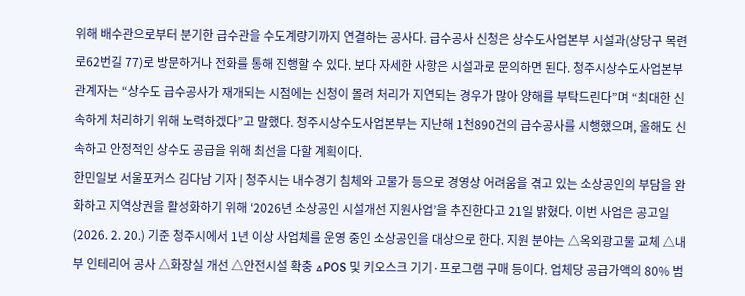위해 배수관으로부터 분기한 급수관을 수도계량기까지 연결하는 공사다. 급수공사 신청은 상수도사업본부 시설과(상당구 목련로62번길 77)로 방문하거나 전화를 통해 진행할 수 있다. 보다 자세한 사항은 시설과로 문의하면 된다. 청주시상수도사업본부 관계자는 “상수도 급수공사가 재개되는 시점에는 신청이 몰려 처리가 지연되는 경우가 많아 양해를 부탁드린다”며 “최대한 신속하게 처리하기 위해 노력하겠다”고 말했다. 청주시상수도사업본부는 지난해 1천890건의 급수공사를 시행했으며, 올해도 신속하고 안정적인 상수도 공급을 위해 최선을 다할 계획이다.
한민일보 서울포커스 김다남 기자 | 청주시는 내수경기 침체와 고물가 등으로 경영상 어려움을 겪고 있는 소상공인의 부담을 완화하고 지역상권을 활성화하기 위해 ‘2026년 소상공인 시설개선 지원사업’을 추진한다고 21일 밝혔다. 이번 사업은 공고일(2026. 2. 20.) 기준 청주시에서 1년 이상 사업체를 운영 중인 소상공인을 대상으로 한다. 지원 분야는 △옥외광고물 교체 △내부 인테리어 공사 △화장실 개선 △안전시설 확충 △POS 및 키오스크 기기·프로그램 구매 등이다. 업체당 공급가액의 80% 범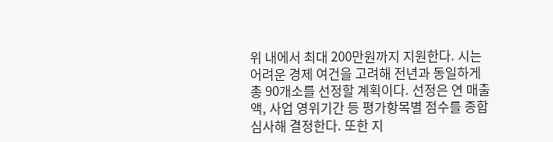위 내에서 최대 200만원까지 지원한다. 시는 어려운 경제 여건을 고려해 전년과 동일하게 총 90개소를 선정할 계획이다. 선정은 연 매출액, 사업 영위기간 등 평가항목별 점수를 종합 심사해 결정한다. 또한 지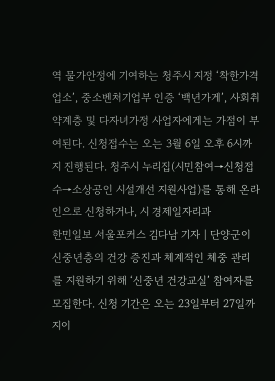역 물가안정에 기여하는 청주시 지정 ‘착한가격업소’, 중소벤처기업부 인증 ‘백년가게’, 사회취약계층 및 다자녀가정 사업자에게는 가점이 부여된다. 신청접수는 오는 3월 6일 오후 6시까지 진행된다. 청주시 누리집(시민참여→신청접수→소상공인 시설개선 지원사업)를 통해 온라인으로 신청하거나, 시 경제일자리과
한민일보 서울포커스 김다남 기자 | 단양군이 신중년층의 건강 증진과 체계적인 체중 관리를 지원하기 위해 ‘신중년 건강교실’ 참여자를 모집한다. 신청 기간은 오는 23일부터 27일까지이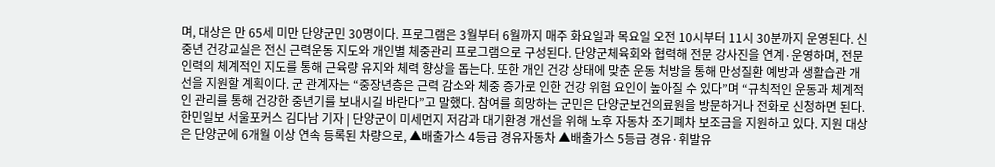며, 대상은 만 65세 미만 단양군민 30명이다. 프로그램은 3월부터 6월까지 매주 화요일과 목요일 오전 10시부터 11시 30분까지 운영된다. 신중년 건강교실은 전신 근력운동 지도와 개인별 체중관리 프로그램으로 구성된다. 단양군체육회와 협력해 전문 강사진을 연계·운영하며, 전문 인력의 체계적인 지도를 통해 근육량 유지와 체력 향상을 돕는다. 또한 개인 건강 상태에 맞춘 운동 처방을 통해 만성질환 예방과 생활습관 개선을 지원할 계획이다. 군 관계자는 “중장년층은 근력 감소와 체중 증가로 인한 건강 위험 요인이 높아질 수 있다”며 “규칙적인 운동과 체계적인 관리를 통해 건강한 중년기를 보내시길 바란다”고 말했다. 참여를 희망하는 군민은 단양군보건의료원을 방문하거나 전화로 신청하면 된다.
한민일보 서울포커스 김다남 기자 | 단양군이 미세먼지 저감과 대기환경 개선을 위해 노후 자동차 조기폐차 보조금을 지원하고 있다. 지원 대상은 단양군에 6개월 이상 연속 등록된 차량으로, ▲배출가스 4등급 경유자동차 ▲배출가스 5등급 경유·휘발유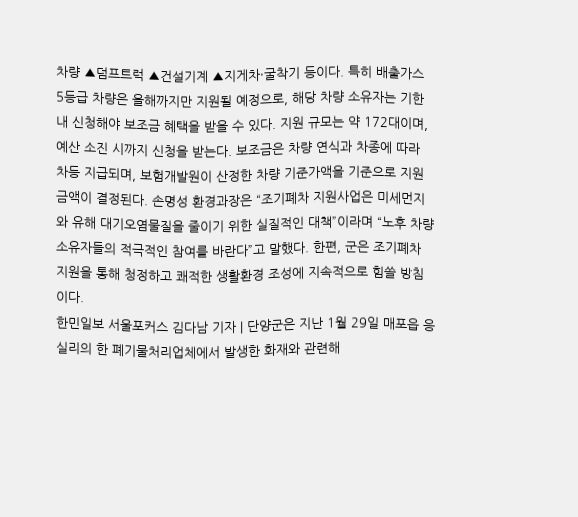차량 ▲덤프트럭 ▲건설기계 ▲지게차·굴착기 등이다. 특히 배출가스 5등급 차량은 올해까지만 지원될 예정으로, 해당 차량 소유자는 기한 내 신청해야 보조금 혜택을 받을 수 있다. 지원 규모는 약 172대이며, 예산 소진 시까지 신청을 받는다. 보조금은 차량 연식과 차종에 따라 차등 지급되며, 보험개발원이 산정한 차량 기준가액을 기준으로 지원 금액이 결정된다. 손명성 환경과장은 “조기폐차 지원사업은 미세먼지와 유해 대기오염물질을 줄이기 위한 실질적인 대책”이라며 “노후 차량 소유자들의 적극적인 참여를 바란다”고 말했다. 한편, 군은 조기폐차 지원을 통해 청정하고 쾌적한 생활환경 조성에 지속적으로 힘쓸 방침이다.
한민일보 서울포커스 김다남 기자 | 단양군은 지난 1월 29일 매포읍 응실리의 한 폐기물처리업체에서 발생한 화재와 관련해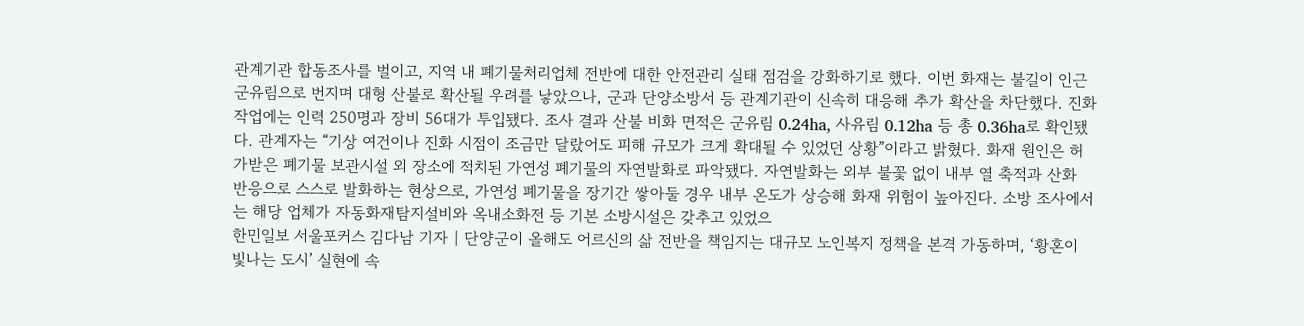관계기관 합동조사를 벌이고, 지역 내 폐기물처리업체 전반에 대한 안전관리 실태 점검을 강화하기로 했다. 이번 화재는 불길이 인근 군유림으로 번지며 대형 산불로 확산될 우려를 낳았으나, 군과 단양소방서 등 관계기관이 신속히 대응해 추가 확산을 차단했다. 진화 작업에는 인력 250명과 장비 56대가 투입됐다. 조사 결과 산불 비화 면적은 군유림 0.24ha, 사유림 0.12ha 등 총 0.36ha로 확인됐다. 관계자는 “기상 여건이나 진화 시점이 조금만 달랐어도 피해 규모가 크게 확대될 수 있었던 상황”이라고 밝혔다. 화재 원인은 허가받은 폐기물 보관시설 외 장소에 적치된 가연성 폐기물의 자연발화로 파악됐다. 자연발화는 외부 불꽃 없이 내부 열 축적과 산화 반응으로 스스로 발화하는 현상으로, 가연성 폐기물을 장기간 쌓아둘 경우 내부 온도가 상승해 화재 위험이 높아진다. 소방 조사에서는 해당 업체가 자동화재탐지설비와 옥내소화전 등 기본 소방시설은 갖추고 있었으
한민일보 서울포커스 김다남 기자 | 단양군이 올해도 어르신의 삶 전반을 책임지는 대규모 노인복지 정책을 본격 가동하며, ‘황혼이 빛나는 도시’ 실현에 속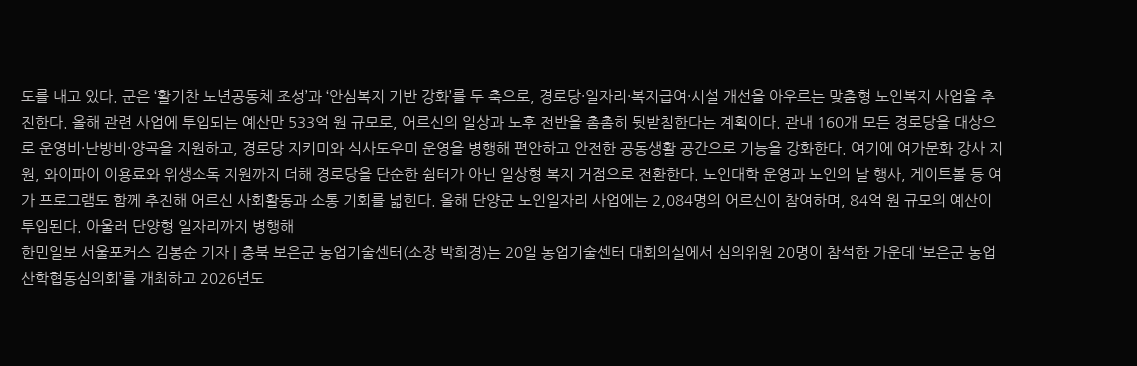도를 내고 있다. 군은 ‘활기찬 노년공동체 조성’과 ‘안심복지 기반 강화’를 두 축으로, 경로당·일자리·복지급여·시설 개선을 아우르는 맞춤형 노인복지 사업을 추진한다. 올해 관련 사업에 투입되는 예산만 533억 원 규모로, 어르신의 일상과 노후 전반을 촘촘히 뒷받침한다는 계획이다. 관내 160개 모든 경로당을 대상으로 운영비·난방비·양곡을 지원하고, 경로당 지키미와 식사도우미 운영을 병행해 편안하고 안전한 공동생활 공간으로 기능을 강화한다. 여기에 여가문화 강사 지원, 와이파이 이용료와 위생소독 지원까지 더해 경로당을 단순한 쉼터가 아닌 일상형 복지 거점으로 전환한다. 노인대학 운영과 노인의 날 행사, 게이트볼 등 여가 프로그램도 함께 추진해 어르신 사회활동과 소통 기회를 넓힌다. 올해 단양군 노인일자리 사업에는 2,084명의 어르신이 참여하며, 84억 원 규모의 예산이 투입된다. 아울러 단양형 일자리까지 병행해
한민일보 서울포커스 김봉순 기자 | 충북 보은군 농업기술센터(소장 박희경)는 20일 농업기술센터 대회의실에서 심의위원 20명이 참석한 가운데 ‘보은군 농업산학협동심의회’를 개최하고 2026년도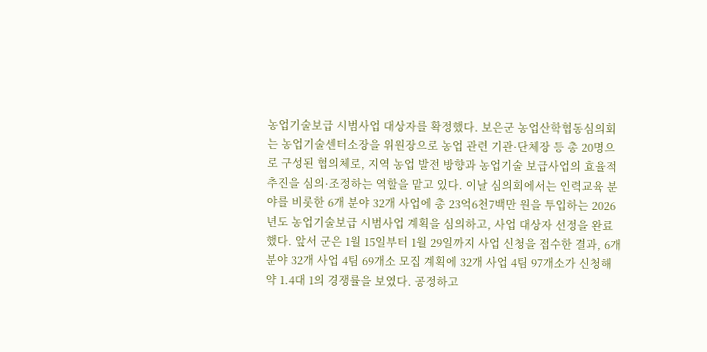농업기술보급 시범사업 대상자를 확정했다. 보은군 농업산학협동심의회는 농업기술센터소장을 위원장으로 농업 관련 기관·단체장 등 총 20명으로 구성된 협의체로, 지역 농업 발전 방향과 농업기술 보급사업의 효율적 추진을 심의·조정하는 역할을 맡고 있다. 이날 심의회에서는 인력교육 분야를 비롯한 6개 분야 32개 사업에 총 23억6천7백만 원을 투입하는 2026년도 농업기술보급 시범사업 계획을 심의하고, 사업 대상자 선정을 완료했다. 앞서 군은 1월 15일부터 1월 29일까지 사업 신청을 접수한 결과, 6개 분야 32개 사업 4팀 69개소 모집 계획에 32개 사업 4팀 97개소가 신청해 약 1.4대 1의 경쟁률을 보였다. 공정하고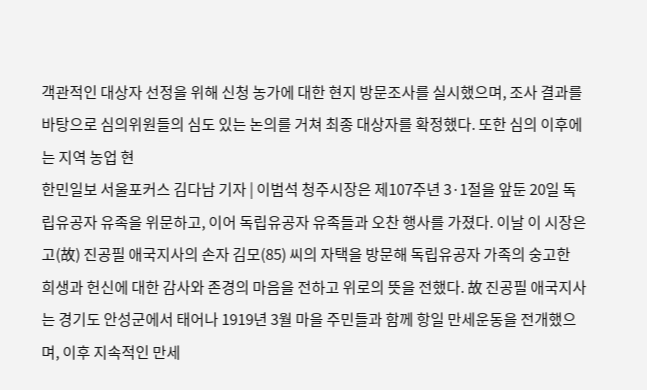객관적인 대상자 선정을 위해 신청 농가에 대한 현지 방문조사를 실시했으며, 조사 결과를 바탕으로 심의위원들의 심도 있는 논의를 거쳐 최종 대상자를 확정했다. 또한 심의 이후에는 지역 농업 현
한민일보 서울포커스 김다남 기자 | 이범석 청주시장은 제107주년 3·1절을 앞둔 20일 독립유공자 유족을 위문하고, 이어 독립유공자 유족들과 오찬 행사를 가졌다. 이날 이 시장은 고(故) 진공필 애국지사의 손자 김모(85) 씨의 자택을 방문해 독립유공자 가족의 숭고한 희생과 헌신에 대한 감사와 존경의 마음을 전하고 위로의 뜻을 전했다. 故 진공필 애국지사는 경기도 안성군에서 태어나 1919년 3월 마을 주민들과 함께 항일 만세운동을 전개했으며, 이후 지속적인 만세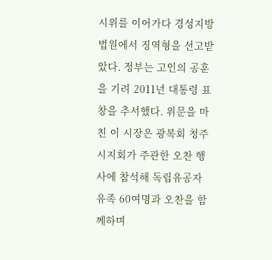시위를 이어가다 경성지방법원에서 징역형을 선고받았다. 정부는 고인의 공훈을 기려 2011년 대통령 표창을 추서했다. 위문을 마친 이 시장은 광복회 청주시지회가 주관한 오찬 행사에 참석해 독립유공자 유족 60여명과 오찬을 함께하며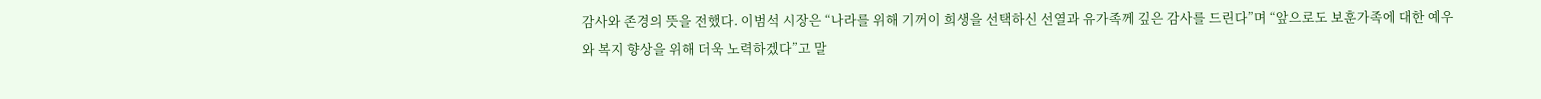감사와 존경의 뜻을 전했다. 이범석 시장은 “나라를 위해 기꺼이 희생을 선택하신 선열과 유가족께 깊은 감사를 드린다”며 “앞으로도 보훈가족에 대한 예우와 복지 향상을 위해 더욱 노력하겠다”고 말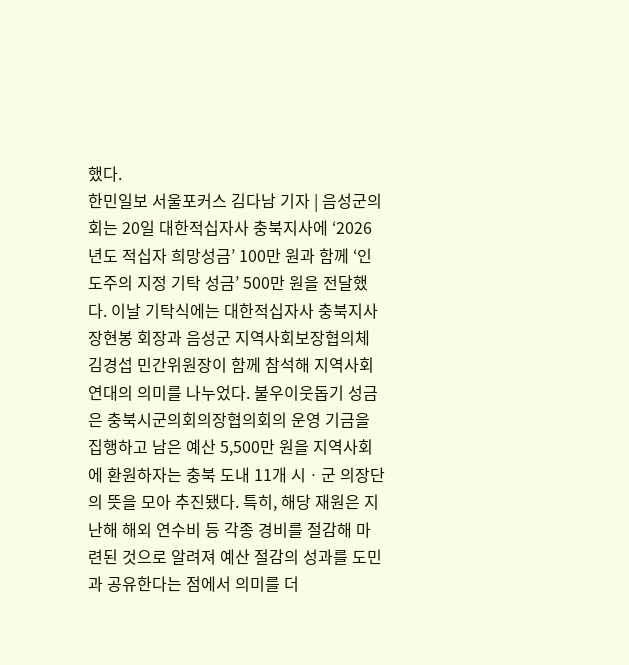했다.
한민일보 서울포커스 김다남 기자 | 음성군의회는 20일 대한적십자사 충북지사에 ‘2026년도 적십자 희망성금’ 100만 원과 함께 ‘인도주의 지정 기탁 성금’ 500만 원을 전달했다. 이날 기탁식에는 대한적십자사 충북지사 장현봉 회장과 음성군 지역사회보장협의체 김경섭 민간위원장이 함께 참석해 지역사회 연대의 의미를 나누었다. 불우이웃돕기 성금은 충북시군의회의장협의회의 운영 기금을 집행하고 남은 예산 5,500만 원을 지역사회에 환원하자는 충북 도내 11개 시ㆍ군 의장단의 뜻을 모아 추진됐다. 특히, 해당 재원은 지난해 해외 연수비 등 각종 경비를 절감해 마련된 것으로 알려져 예산 절감의 성과를 도민과 공유한다는 점에서 의미를 더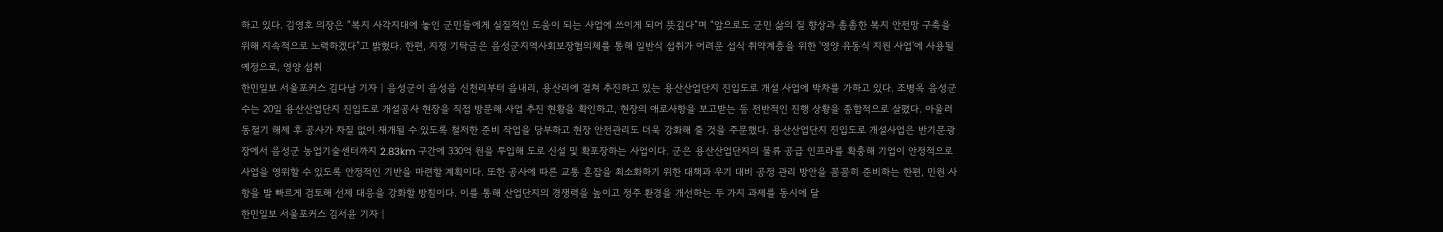하고 있다. 김영호 의장은 “복지 사각지대에 놓인 군민들에게 실질적인 도움이 되는 사업에 쓰이게 되어 뜻깊다”며 “앞으로도 군민 삶의 질 향상과 촘촘한 복지 안전망 구축을 위해 지속적으로 노력하겠다”고 밝혔다. 한편, 지정 기탁금은 음성군지역사회보장협의체를 통해 일반식 섭취가 어려운 섭식 취약계층을 위한 ‘영양 유동식 지원 사업’에 사용될 예정으로, 영양 섭취
한민일보 서울포커스 김다남 기자 | 음성군이 음성읍 신천리부터 읍내리, 용산리에 걸쳐 추진하고 있는 용산산업단지 진입도로 개설 사업에 박차를 가하고 있다. 조병옥 음성군수는 20일 용산산업단지 진입도로 개설공사 현장을 직접 방문해 사업 추진 현황을 확인하고, 현장의 애로사항을 보고받는 등 전반적인 진행 상황을 종합적으로 살폈다. 아울러 동절기 해제 후 공사가 차질 없이 재개될 수 있도록 철저한 준비 작업을 당부하고 현장 안전관리도 더욱 강화해 줄 것을 주문했다. 용산산업단지 진입도로 개설사업은 반기문광장에서 음성군 농업기술센터까지 2.83km 구간에 330억 원을 투입해 도로 신설 및 확포장하는 사업이다. 군은 용산산업단지의 물류 공급 인프라를 확충해 기업이 안정적으로 사업을 영위할 수 있도록 안정적인 기반을 마련할 계획이다. 또한 공사에 따른 교통 혼잡을 최소화하기 위한 대책과 우기 대비 공정 관리 방안을 꼼꼼히 준비하는 한편, 민원 사항을 발 빠르게 검토해 선제 대응을 강화할 방침이다. 이를 통해 산업단지의 경쟁력을 높이고 정주 환경을 개선하는 두 가지 과제를 동시에 달
한민일보 서울포커스 김서윤 기자 |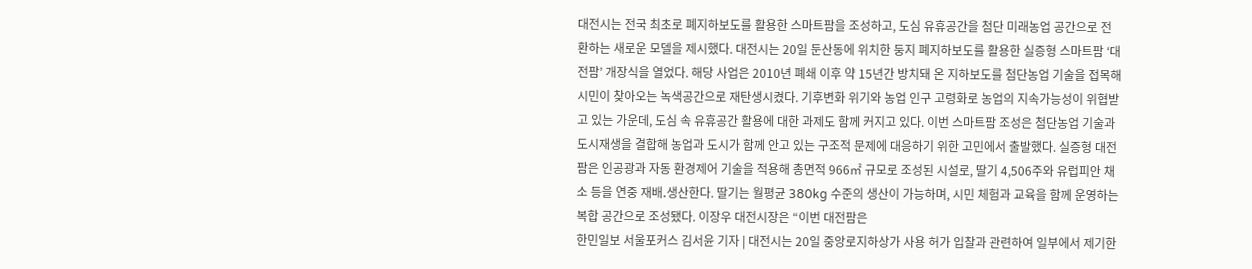대전시는 전국 최초로 폐지하보도를 활용한 스마트팜을 조성하고, 도심 유휴공간을 첨단 미래농업 공간으로 전환하는 새로운 모델을 제시했다. 대전시는 20일 둔산동에 위치한 둥지 폐지하보도를 활용한 실증형 스마트팜 ‘대전팜’ 개장식을 열었다. 해당 사업은 2010년 폐쇄 이후 약 15년간 방치돼 온 지하보도를 첨단농업 기술을 접목해 시민이 찾아오는 녹색공간으로 재탄생시켰다. 기후변화 위기와 농업 인구 고령화로 농업의 지속가능성이 위협받고 있는 가운데, 도심 속 유휴공간 활용에 대한 과제도 함께 커지고 있다. 이번 스마트팜 조성은 첨단농업 기술과 도시재생을 결합해 농업과 도시가 함께 안고 있는 구조적 문제에 대응하기 위한 고민에서 출발했다. 실증형 대전팜은 인공광과 자동 환경제어 기술을 적용해 총면적 966㎡ 규모로 조성된 시설로, 딸기 4,506주와 유럽피안 채소 등을 연중 재배․생산한다. 딸기는 월평균 380kg 수준의 생산이 가능하며, 시민 체험과 교육을 함께 운영하는 복합 공간으로 조성됐다. 이장우 대전시장은 “이번 대전팜은
한민일보 서울포커스 김서윤 기자 | 대전시는 20일 중앙로지하상가 사용 허가 입찰과 관련하여 일부에서 제기한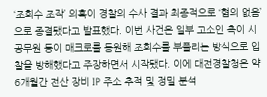‘조회수 조작’ 의혹이 경찰의 수사 결과 최종적으로 ‘혐의 없음’으로 종결됐다고 발표했다. 이번 사건은 일부 고소인 측이 시 공무원 등이 매크로를 동원해 조회수를 부풀리는 방식으로 입찰을 방해했다고 주장하면서 시작됐다. 이에 대전경찰청은 약 6개월간 전산 장비 IP 주소 추적 및 정밀 분석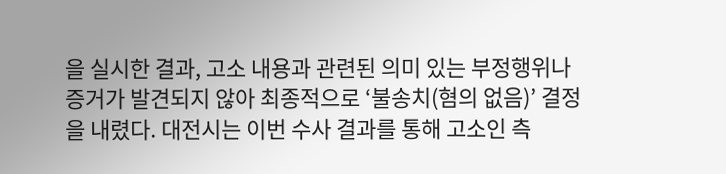을 실시한 결과, 고소 내용과 관련된 의미 있는 부정행위나 증거가 발견되지 않아 최종적으로 ‘불송치(혐의 없음)’ 결정을 내렸다. 대전시는 이번 수사 결과를 통해 고소인 측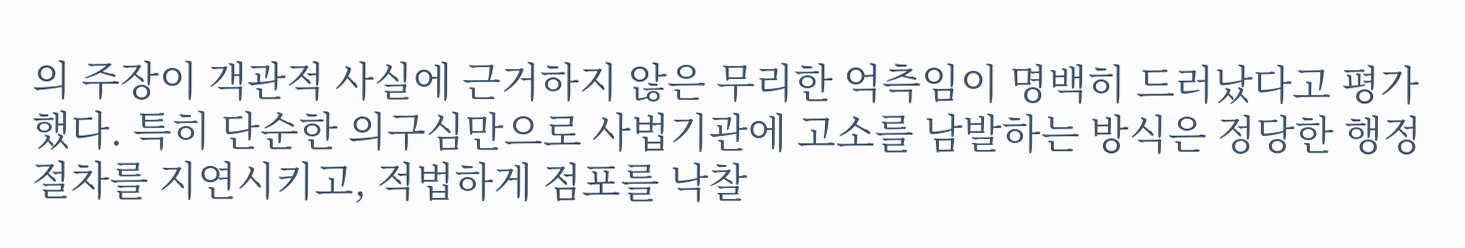의 주장이 객관적 사실에 근거하지 않은 무리한 억측임이 명백히 드러났다고 평가했다. 특히 단순한 의구심만으로 사법기관에 고소를 남발하는 방식은 정당한 행정 절차를 지연시키고, 적법하게 점포를 낙찰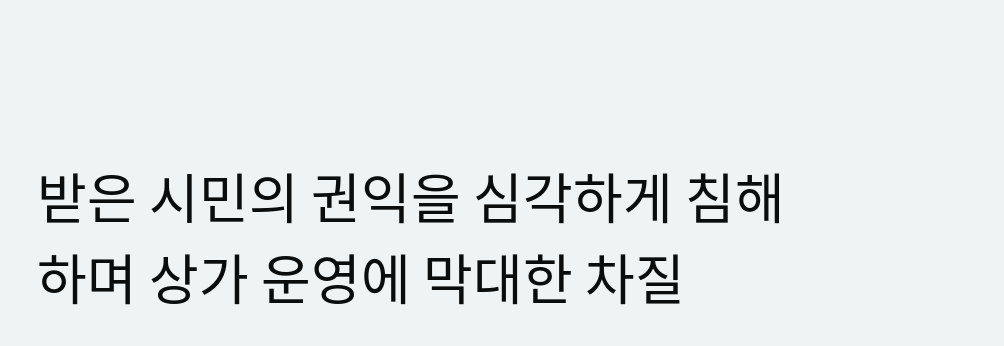받은 시민의 권익을 심각하게 침해하며 상가 운영에 막대한 차질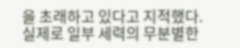을 초래하고 있다고 지적했다. 실제로 일부 세력의 무분별한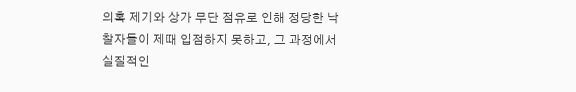의혹 제기와 상가 무단 점유로 인해 정당한 낙찰자들이 제때 입점하지 못하고, 그 과정에서 실질적인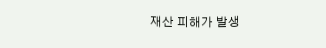재산 피해가 발생